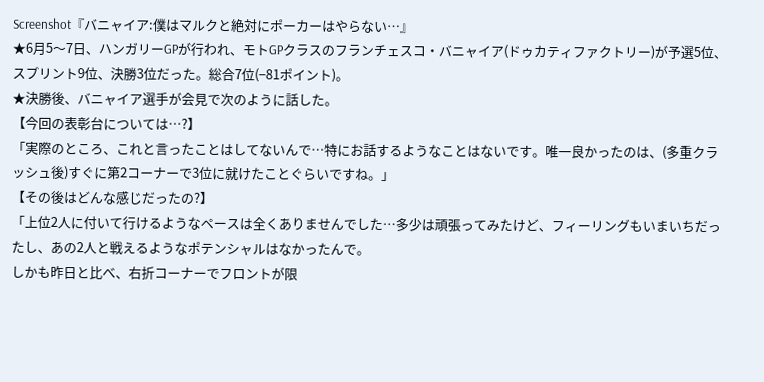Screenshot『バニャイア:僕はマルクと絶対にポーカーはやらない…』
★6月5〜7日、ハンガリーGPが行われ、モトGPクラスのフランチェスコ・バニャイア(ドゥカティファクトリー)が予選5位、スプリント9位、決勝3位だった。総合7位(−81ポイント)。
★決勝後、バニャイア選手が会見で次のように話した。
【今回の表彰台については…?】
「実際のところ、これと言ったことはしてないんで…特にお話するようなことはないです。唯一良かったのは、(多重クラッシュ後)すぐに第2コーナーで3位に就けたことぐらいですね。」
【その後はどんな感じだったの?】
「上位2人に付いて行けるようなペースは全くありませんでした…多少は頑張ってみたけど、フィーリングもいまいちだったし、あの2人と戦えるようなポテンシャルはなかったんで。
しかも昨日と比べ、右折コーナーでフロントが限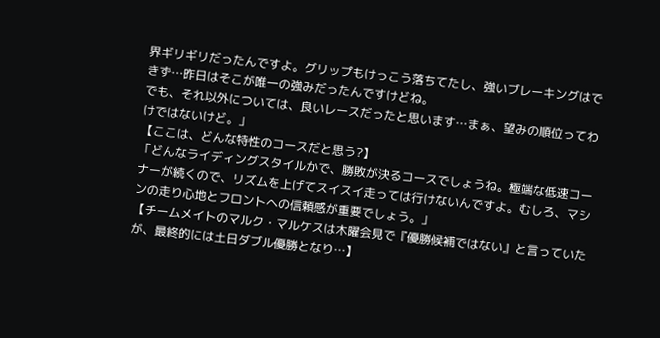界ギリギリだったんですよ。グリップもけっこう落ちてたし、強いブレーキングはできず…昨日はそこが唯一の強みだったんですけどね。
でも、それ以外については、良いレースだったと思います…まぁ、望みの順位ってわけではないけど。」
【ここは、どんな特性のコースだと思う?】
「どんなライディングスタイルかで、勝敗が決るコースでしょうね。極端な低速コーナーが続くので、リズムを上げてスイスイ走っては行けないんですよ。むしろ、マシンの走り心地とフロントへの信頼感が重要でしょう。」
【チームメイトのマルク・マルケスは木曜会見で『優勝候補ではない』と言っていたが、最終的には土日ダブル優勝となり…】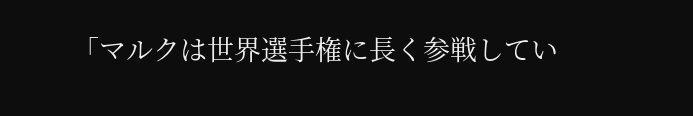「マルクは世界選手権に長く参戦してい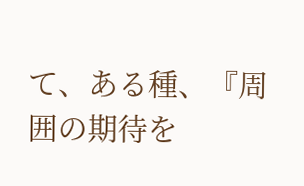て、ある種、『周囲の期待を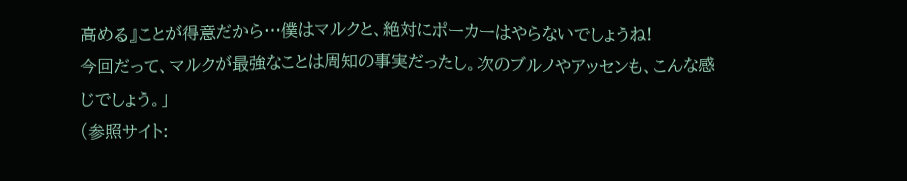高める』ことが得意だから…僕はマルクと、絶対にポーカーはやらないでしょうね!
今回だって、マルクが最強なことは周知の事実だったし。次のブルノやアッセンも、こんな感じでしょう。」
(参照サイト: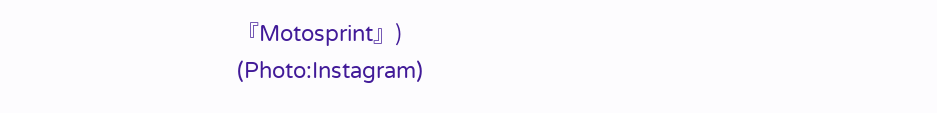『Motosprint』)
(Photo:Instagram)